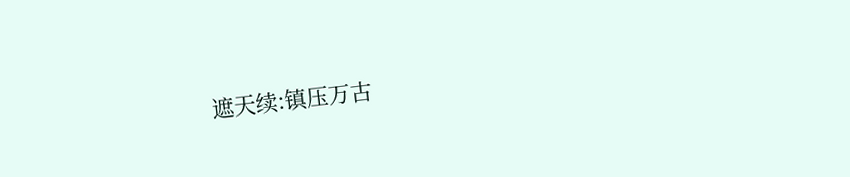遮天续:镇压万古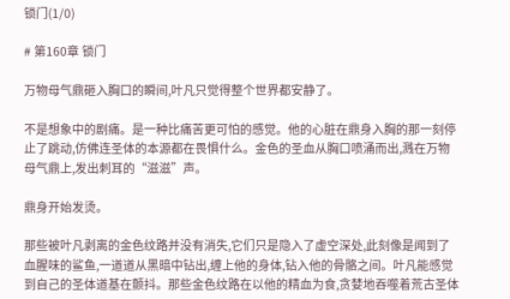锁门(1/0)

# 第160章 锁门

万物母气鼎砸入胸口的瞬间,叶凡只觉得整个世界都安静了。

不是想象中的剧痛。是一种比痛苦更可怕的感觉。他的心脏在鼎身入胸的那一刻停止了跳动,仿佛连圣体的本源都在畏惧什么。金色的圣血从胸口喷涌而出,溅在万物母气鼎上,发出刺耳的“滋滋”声。

鼎身开始发烫。

那些被叶凡剥离的金色纹路并没有消失,它们只是隐入了虚空深处,此刻像是闻到了血腥味的鲨鱼,一道道从黑暗中钻出,缠上他的身体,钻入他的骨骼之间。叶凡能感觉到自己的圣体道基在颤抖。那些金色纹路在以他的精血为食,贪婪地吞噬着荒古圣体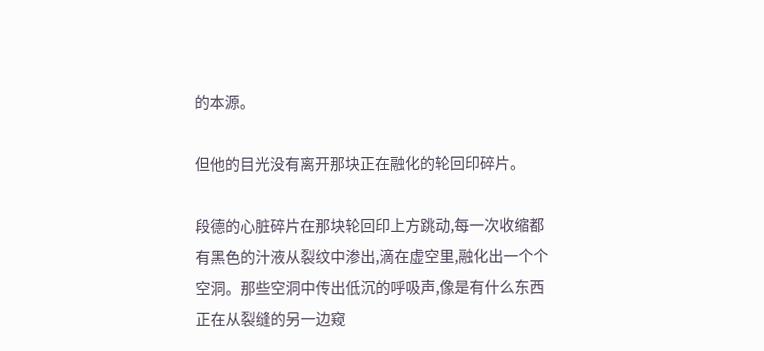的本源。

但他的目光没有离开那块正在融化的轮回印碎片。

段德的心脏碎片在那块轮回印上方跳动,每一次收缩都有黑色的汁液从裂纹中渗出,滴在虚空里,融化出一个个空洞。那些空洞中传出低沉的呼吸声,像是有什么东西正在从裂缝的另一边窥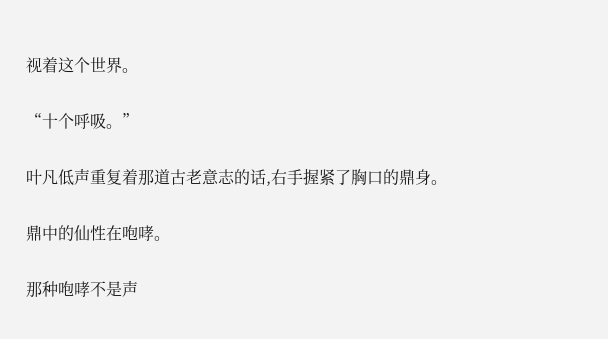视着这个世界。

“十个呼吸。”

叶凡低声重复着那道古老意志的话,右手握紧了胸口的鼎身。

鼎中的仙性在咆哮。

那种咆哮不是声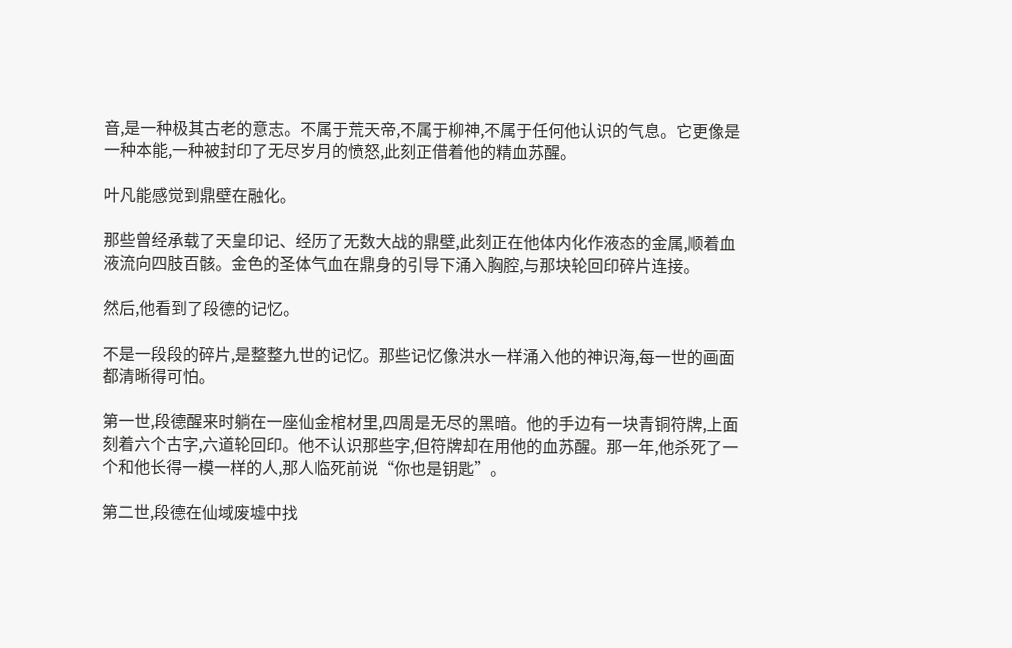音,是一种极其古老的意志。不属于荒天帝,不属于柳神,不属于任何他认识的气息。它更像是一种本能,一种被封印了无尽岁月的愤怒,此刻正借着他的精血苏醒。

叶凡能感觉到鼎壁在融化。

那些曾经承载了天皇印记、经历了无数大战的鼎壁,此刻正在他体内化作液态的金属,顺着血液流向四肢百骸。金色的圣体气血在鼎身的引导下涌入胸腔,与那块轮回印碎片连接。

然后,他看到了段德的记忆。

不是一段段的碎片,是整整九世的记忆。那些记忆像洪水一样涌入他的神识海,每一世的画面都清晰得可怕。

第一世,段德醒来时躺在一座仙金棺材里,四周是无尽的黑暗。他的手边有一块青铜符牌,上面刻着六个古字,六道轮回印。他不认识那些字,但符牌却在用他的血苏醒。那一年,他杀死了一个和他长得一模一样的人,那人临死前说“你也是钥匙”。

第二世,段德在仙域废墟中找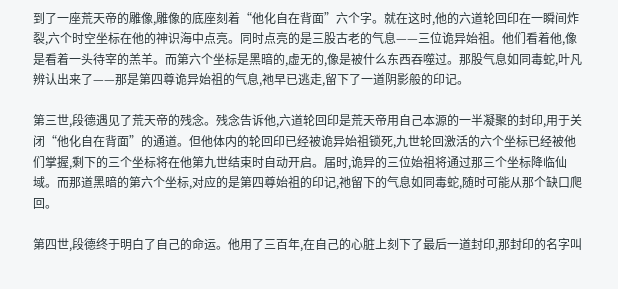到了一座荒天帝的雕像,雕像的底座刻着“他化自在背面”六个字。就在这时,他的六道轮回印在一瞬间炸裂,六个时空坐标在他的神识海中点亮。同时点亮的是三股古老的气息——三位诡异始祖。他们看着他,像是看着一头待宰的羔羊。而第六个坐标是黑暗的,虚无的,像是被什么东西吞噬过。那股气息如同毒蛇,叶凡辨认出来了——那是第四尊诡异始祖的气息,祂早已逃走,留下了一道阴影般的印记。

第三世,段德遇见了荒天帝的残念。残念告诉他,六道轮回印是荒天帝用自己本源的一半凝聚的封印,用于关闭“他化自在背面”的通道。但他体内的轮回印已经被诡异始祖锁死,九世轮回激活的六个坐标已经被他们掌握,剩下的三个坐标将在他第九世结束时自动开启。届时,诡异的三位始祖将通过那三个坐标降临仙域。而那道黑暗的第六个坐标,对应的是第四尊始祖的印记,祂留下的气息如同毒蛇,随时可能从那个缺口爬回。

第四世,段德终于明白了自己的命运。他用了三百年,在自己的心脏上刻下了最后一道封印,那封印的名字叫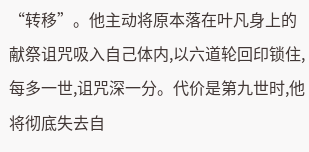“转移”。他主动将原本落在叶凡身上的献祭诅咒吸入自己体内,以六道轮回印锁住,每多一世,诅咒深一分。代价是第九世时,他将彻底失去自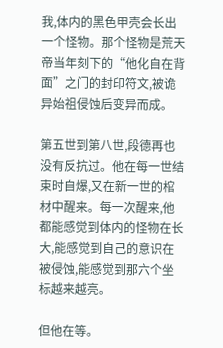我,体内的黑色甲壳会长出一个怪物。那个怪物是荒天帝当年刻下的“他化自在背面”之门的封印符文,被诡异始祖侵蚀后变异而成。

第五世到第八世,段德再也没有反抗过。他在每一世结束时自爆,又在新一世的棺材中醒来。每一次醒来,他都能感觉到体内的怪物在长大,能感觉到自己的意识在被侵蚀,能感觉到那六个坐标越来越亮。

但他在等。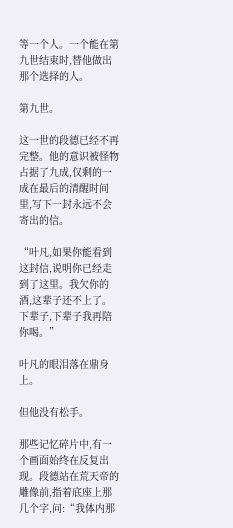等一个人。一个能在第九世结束时,替他做出那个选择的人。

第九世。

这一世的段德已经不再完整。他的意识被怪物占据了九成,仅剩的一成在最后的清醒时间里,写下一封永远不会寄出的信。

“叶凡,如果你能看到这封信,说明你已经走到了这里。我欠你的酒,这辈子还不上了。下辈子,下辈子我再陪你喝。”

叶凡的眼泪落在鼎身上。

但他没有松手。

那些记忆碎片中,有一个画面始终在反复出现。段德站在荒天帝的雕像前,指着底座上那几个字,问:“我体内那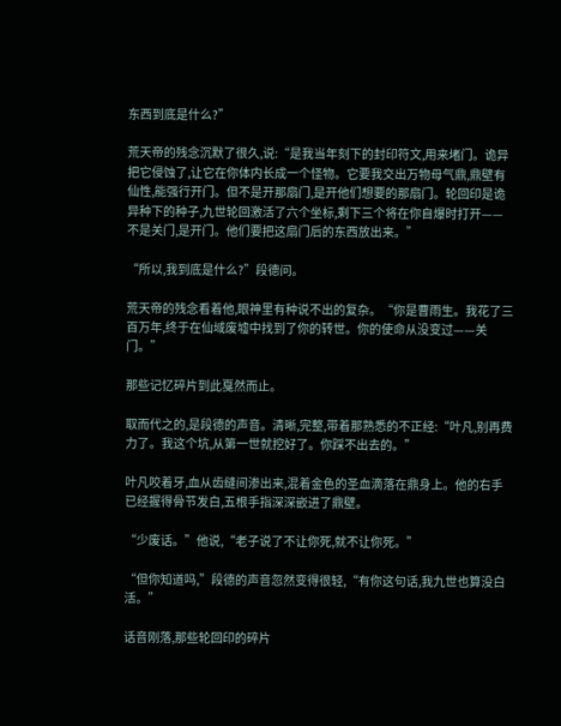东西到底是什么?”

荒天帝的残念沉默了很久,说:“是我当年刻下的封印符文,用来堵门。诡异把它侵蚀了,让它在你体内长成一个怪物。它要我交出万物母气鼎,鼎壁有仙性,能强行开门。但不是开那扇门,是开他们想要的那扇门。轮回印是诡异种下的种子,九世轮回激活了六个坐标,剩下三个将在你自爆时打开——不是关门,是开门。他们要把这扇门后的东西放出来。”

“所以,我到底是什么?”段德问。

荒天帝的残念看着他,眼神里有种说不出的复杂。“你是曹雨生。我花了三百万年,终于在仙域废墟中找到了你的转世。你的使命从没变过——关门。”

那些记忆碎片到此戛然而止。

取而代之的,是段德的声音。清晰,完整,带着那熟悉的不正经:“叶凡,别再费力了。我这个坑,从第一世就挖好了。你踩不出去的。”

叶凡咬着牙,血从齿缝间渗出来,混着金色的圣血滴落在鼎身上。他的右手已经握得骨节发白,五根手指深深嵌进了鼎壁。

“少废话。”他说,“老子说了不让你死,就不让你死。”

“但你知道吗,”段德的声音忽然变得很轻,“有你这句话,我九世也算没白活。”

话音刚落,那些轮回印的碎片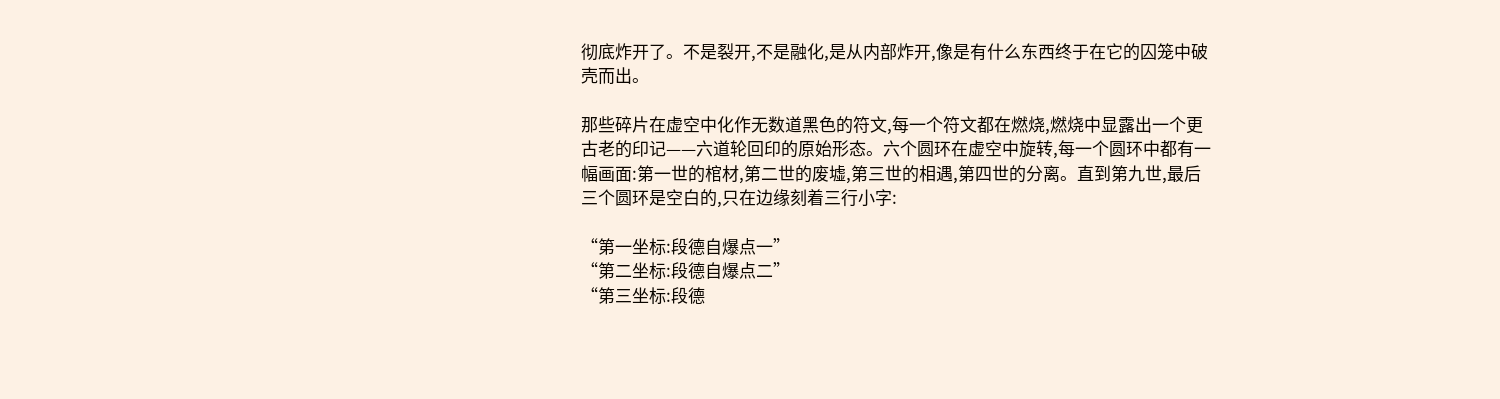彻底炸开了。不是裂开,不是融化,是从内部炸开,像是有什么东西终于在它的囚笼中破壳而出。

那些碎片在虚空中化作无数道黑色的符文,每一个符文都在燃烧,燃烧中显露出一个更古老的印记——六道轮回印的原始形态。六个圆环在虚空中旋转,每一个圆环中都有一幅画面:第一世的棺材,第二世的废墟,第三世的相遇,第四世的分离。直到第九世,最后三个圆环是空白的,只在边缘刻着三行小字:

“第一坐标:段德自爆点一”
“第二坐标:段德自爆点二”
“第三坐标:段德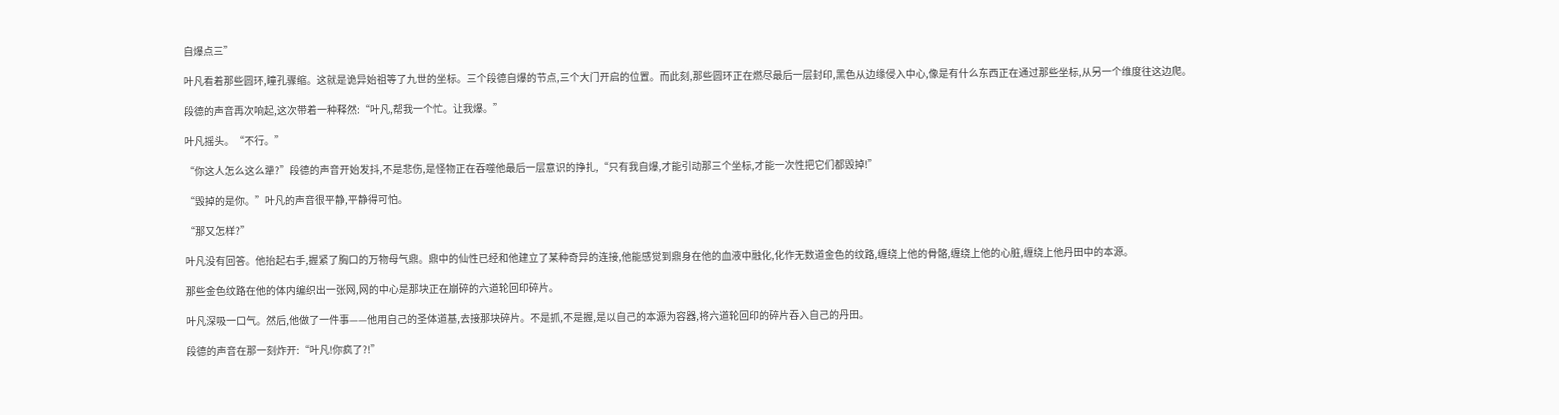自爆点三”

叶凡看着那些圆环,瞳孔骤缩。这就是诡异始祖等了九世的坐标。三个段德自爆的节点,三个大门开启的位置。而此刻,那些圆环正在燃尽最后一层封印,黑色从边缘侵入中心,像是有什么东西正在通过那些坐标,从另一个维度往这边爬。

段德的声音再次响起,这次带着一种释然:“叶凡,帮我一个忙。让我爆。”

叶凡摇头。“不行。”

“你这人怎么这么犟?”段德的声音开始发抖,不是悲伤,是怪物正在吞噬他最后一层意识的挣扎,“只有我自爆,才能引动那三个坐标,才能一次性把它们都毁掉!”

“毁掉的是你。”叶凡的声音很平静,平静得可怕。

“那又怎样?”

叶凡没有回答。他抬起右手,握紧了胸口的万物母气鼎。鼎中的仙性已经和他建立了某种奇异的连接,他能感觉到鼎身在他的血液中融化,化作无数道金色的纹路,缠绕上他的骨骼,缠绕上他的心脏,缠绕上他丹田中的本源。

那些金色纹路在他的体内编织出一张网,网的中心是那块正在崩碎的六道轮回印碎片。

叶凡深吸一口气。然后,他做了一件事——他用自己的圣体道基,去接那块碎片。不是抓,不是握,是以自己的本源为容器,将六道轮回印的碎片吞入自己的丹田。

段德的声音在那一刻炸开:“叶凡!你疯了?!”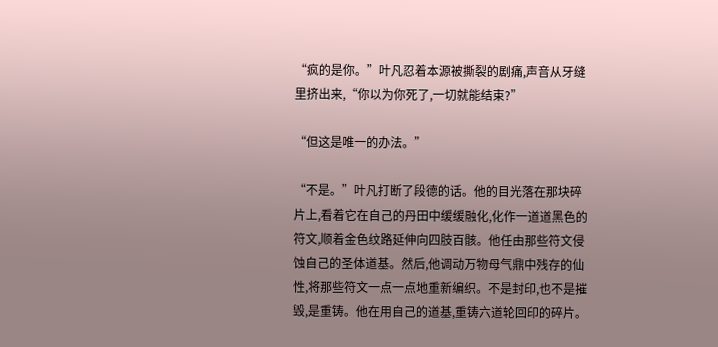“疯的是你。”叶凡忍着本源被撕裂的剧痛,声音从牙缝里挤出来,“你以为你死了,一切就能结束?”

“但这是唯一的办法。”

“不是。”叶凡打断了段德的话。他的目光落在那块碎片上,看着它在自己的丹田中缓缓融化,化作一道道黑色的符文,顺着金色纹路延伸向四肢百骸。他任由那些符文侵蚀自己的圣体道基。然后,他调动万物母气鼎中残存的仙性,将那些符文一点一点地重新编织。不是封印,也不是摧毁,是重铸。他在用自己的道基,重铸六道轮回印的碎片。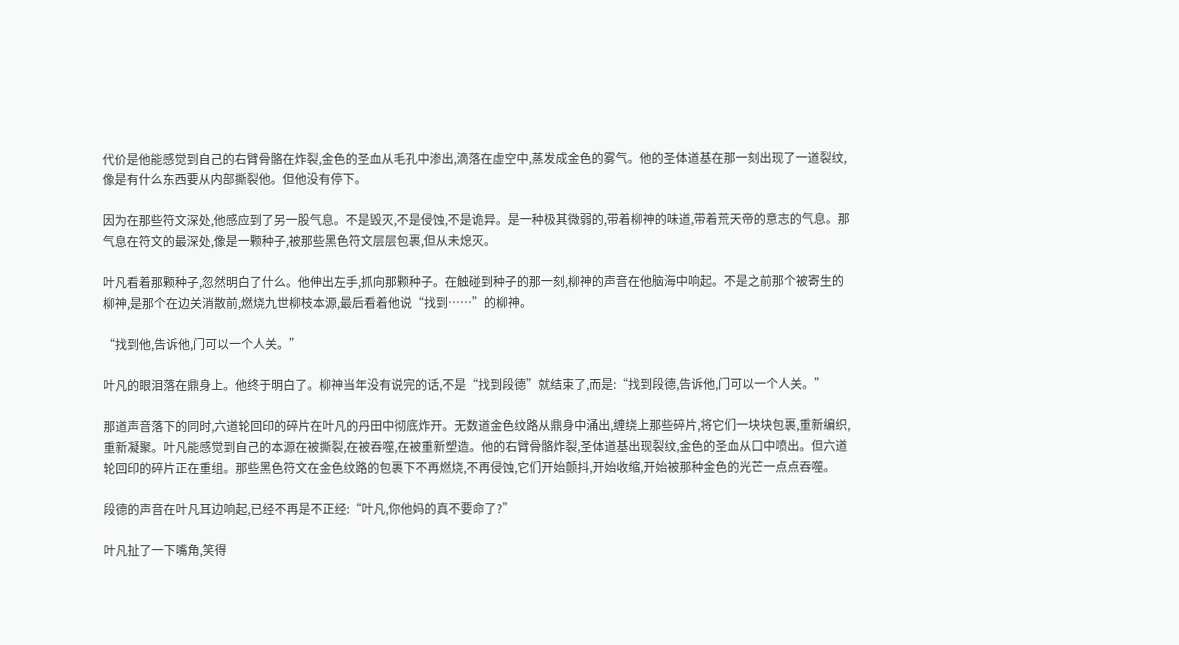代价是他能感觉到自己的右臂骨骼在炸裂,金色的圣血从毛孔中渗出,滴落在虚空中,蒸发成金色的雾气。他的圣体道基在那一刻出现了一道裂纹,像是有什么东西要从内部撕裂他。但他没有停下。

因为在那些符文深处,他感应到了另一股气息。不是毁灭,不是侵蚀,不是诡异。是一种极其微弱的,带着柳神的味道,带着荒天帝的意志的气息。那气息在符文的最深处,像是一颗种子,被那些黑色符文层层包裹,但从未熄灭。

叶凡看着那颗种子,忽然明白了什么。他伸出左手,抓向那颗种子。在触碰到种子的那一刻,柳神的声音在他脑海中响起。不是之前那个被寄生的柳神,是那个在边关消散前,燃烧九世柳枝本源,最后看着他说“找到……”的柳神。

“找到他,告诉他,门可以一个人关。”

叶凡的眼泪落在鼎身上。他终于明白了。柳神当年没有说完的话,不是“找到段德”就结束了,而是:“找到段德,告诉他,门可以一个人关。”

那道声音落下的同时,六道轮回印的碎片在叶凡的丹田中彻底炸开。无数道金色纹路从鼎身中涌出,缠绕上那些碎片,将它们一块块包裹,重新编织,重新凝聚。叶凡能感觉到自己的本源在被撕裂,在被吞噬,在被重新塑造。他的右臂骨骼炸裂,圣体道基出现裂纹,金色的圣血从口中喷出。但六道轮回印的碎片正在重组。那些黑色符文在金色纹路的包裹下不再燃烧,不再侵蚀,它们开始颤抖,开始收缩,开始被那种金色的光芒一点点吞噬。

段德的声音在叶凡耳边响起,已经不再是不正经:“叶凡,你他妈的真不要命了?”

叶凡扯了一下嘴角,笑得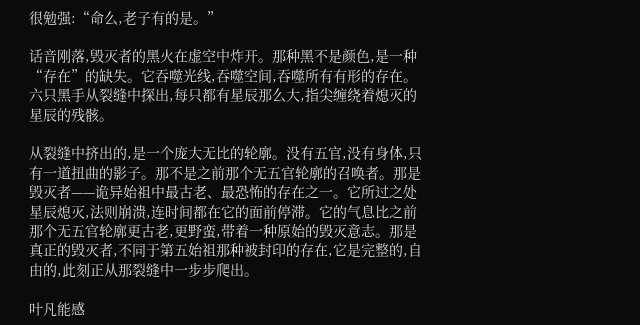很勉强:“命么,老子有的是。”

话音刚落,毁灭者的黑火在虚空中炸开。那种黑不是颜色,是一种“存在”的缺失。它吞噬光线,吞噬空间,吞噬所有有形的存在。六只黑手从裂缝中探出,每只都有星辰那么大,指尖缠绕着熄灭的星辰的残骸。

从裂缝中挤出的,是一个庞大无比的轮廓。没有五官,没有身体,只有一道扭曲的影子。那不是之前那个无五官轮廓的召唤者。那是毁灭者——诡异始祖中最古老、最恐怖的存在之一。它所过之处星辰熄灭,法则崩溃,连时间都在它的面前停滞。它的气息比之前那个无五官轮廓更古老,更野蛮,带着一种原始的毁灭意志。那是真正的毁灭者,不同于第五始祖那种被封印的存在,它是完整的,自由的,此刻正从那裂缝中一步步爬出。

叶凡能感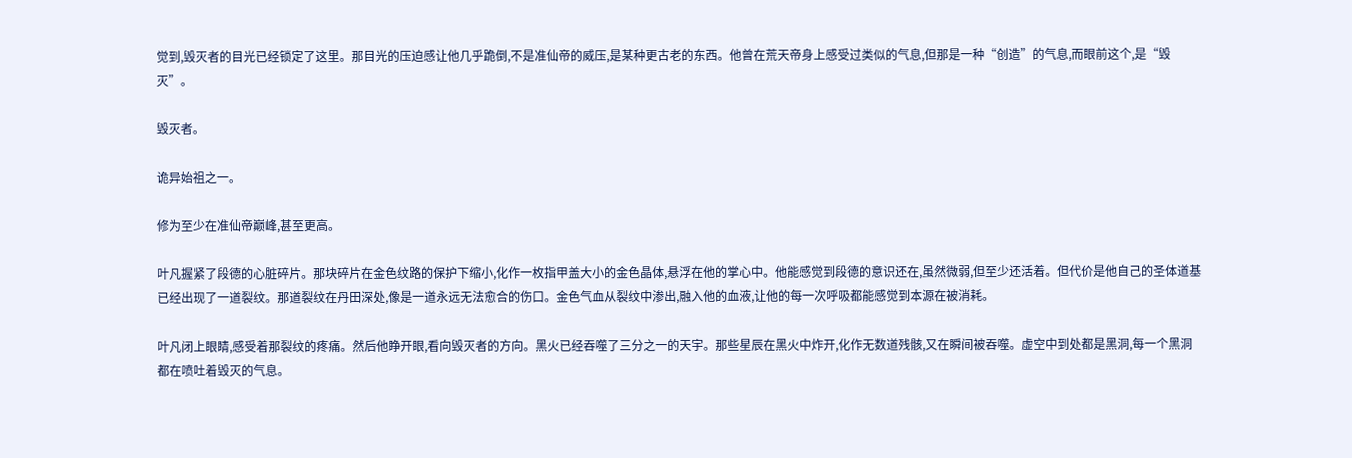觉到,毁灭者的目光已经锁定了这里。那目光的压迫感让他几乎跪倒,不是准仙帝的威压,是某种更古老的东西。他曾在荒天帝身上感受过类似的气息,但那是一种“创造”的气息,而眼前这个,是“毁灭”。

毁灭者。

诡异始祖之一。

修为至少在准仙帝巅峰,甚至更高。

叶凡握紧了段德的心脏碎片。那块碎片在金色纹路的保护下缩小,化作一枚指甲盖大小的金色晶体,悬浮在他的掌心中。他能感觉到段德的意识还在,虽然微弱,但至少还活着。但代价是他自己的圣体道基已经出现了一道裂纹。那道裂纹在丹田深处,像是一道永远无法愈合的伤口。金色气血从裂纹中渗出,融入他的血液,让他的每一次呼吸都能感觉到本源在被消耗。

叶凡闭上眼睛,感受着那裂纹的疼痛。然后他睁开眼,看向毁灭者的方向。黑火已经吞噬了三分之一的天宇。那些星辰在黑火中炸开,化作无数道残骸,又在瞬间被吞噬。虚空中到处都是黑洞,每一个黑洞都在喷吐着毁灭的气息。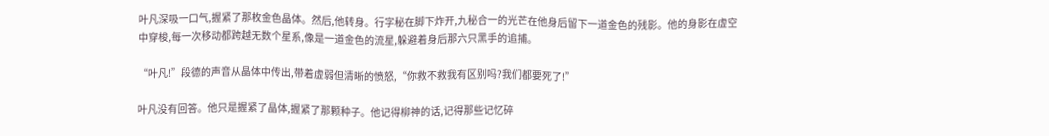叶凡深吸一口气,握紧了那枚金色晶体。然后,他转身。行字秘在脚下炸开,九秘合一的光芒在他身后留下一道金色的残影。他的身影在虚空中穿梭,每一次移动都跨越无数个星系,像是一道金色的流星,躲避着身后那六只黑手的追捕。

“叶凡!”段德的声音从晶体中传出,带着虚弱但清晰的愤怒,“你救不救我有区别吗?我们都要死了!”

叶凡没有回答。他只是握紧了晶体,握紧了那颗种子。他记得柳神的话,记得那些记忆碎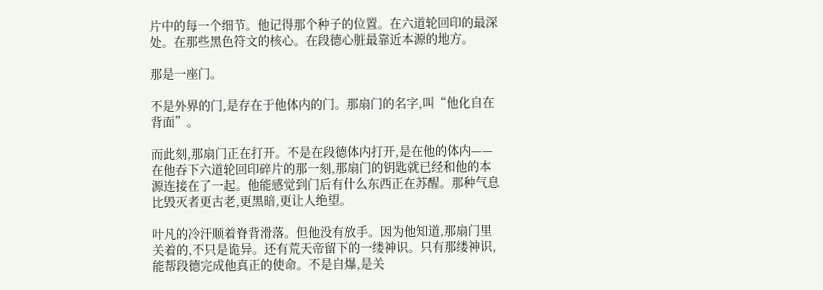片中的每一个细节。他记得那个种子的位置。在六道轮回印的最深处。在那些黑色符文的核心。在段德心脏最靠近本源的地方。

那是一座门。

不是外界的门,是存在于他体内的门。那扇门的名字,叫“他化自在背面”。

而此刻,那扇门正在打开。不是在段德体内打开,是在他的体内——在他吞下六道轮回印碎片的那一刻,那扇门的钥匙就已经和他的本源连接在了一起。他能感觉到门后有什么东西正在苏醒。那种气息比毁灭者更古老,更黑暗,更让人绝望。

叶凡的冷汗顺着脊背滑落。但他没有放手。因为他知道,那扇门里关着的,不只是诡异。还有荒天帝留下的一缕神识。只有那缕神识,能帮段德完成他真正的使命。不是自爆,是关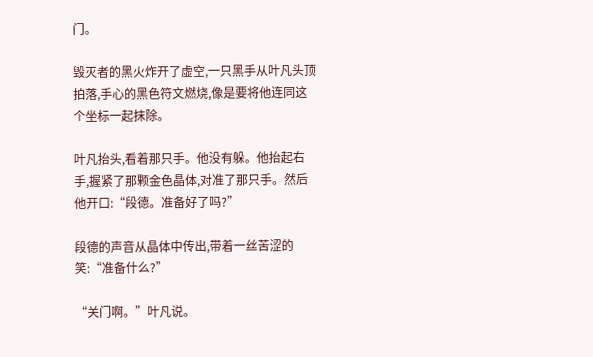门。

毁灭者的黑火炸开了虚空,一只黑手从叶凡头顶拍落,手心的黑色符文燃烧,像是要将他连同这个坐标一起抹除。

叶凡抬头,看着那只手。他没有躲。他抬起右手,握紧了那颗金色晶体,对准了那只手。然后他开口:“段德。准备好了吗?”

段德的声音从晶体中传出,带着一丝苦涩的笑:“准备什么?”

“关门啊。”叶凡说。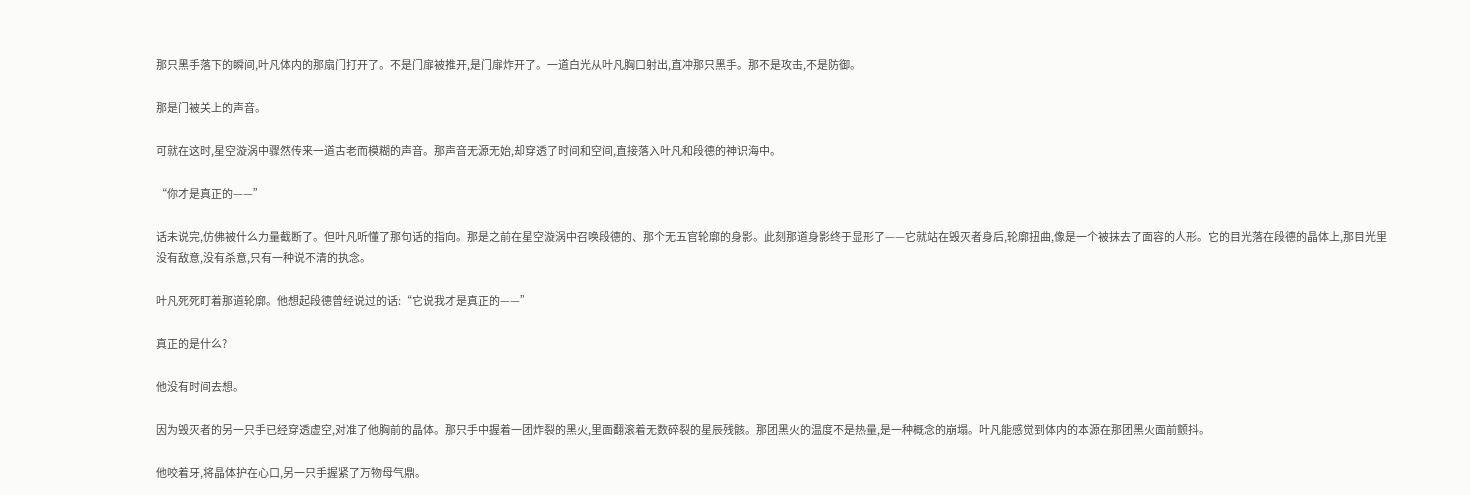那只黑手落下的瞬间,叶凡体内的那扇门打开了。不是门扉被推开,是门扉炸开了。一道白光从叶凡胸口射出,直冲那只黑手。那不是攻击,不是防御。

那是门被关上的声音。

可就在这时,星空漩涡中骤然传来一道古老而模糊的声音。那声音无源无始,却穿透了时间和空间,直接落入叶凡和段德的神识海中。

“你才是真正的——”

话未说完,仿佛被什么力量截断了。但叶凡听懂了那句话的指向。那是之前在星空漩涡中召唤段德的、那个无五官轮廓的身影。此刻那道身影终于显形了——它就站在毁灭者身后,轮廓扭曲,像是一个被抹去了面容的人形。它的目光落在段德的晶体上,那目光里没有敌意,没有杀意,只有一种说不清的执念。

叶凡死死盯着那道轮廓。他想起段德曾经说过的话:“它说我才是真正的——”

真正的是什么?

他没有时间去想。

因为毁灭者的另一只手已经穿透虚空,对准了他胸前的晶体。那只手中握着一团炸裂的黑火,里面翻滚着无数碎裂的星辰残骸。那团黑火的温度不是热量,是一种概念的崩塌。叶凡能感觉到体内的本源在那团黑火面前颤抖。

他咬着牙,将晶体护在心口,另一只手握紧了万物母气鼎。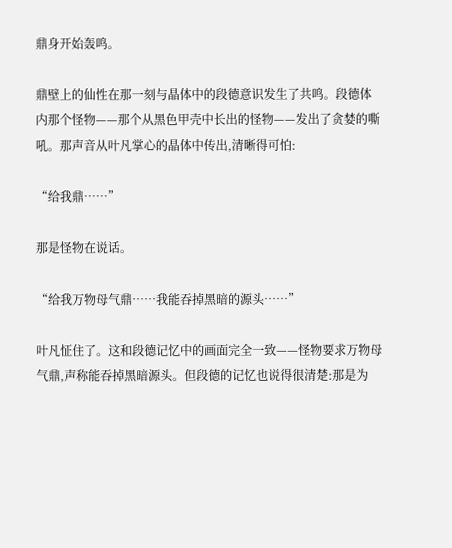鼎身开始轰鸣。

鼎壁上的仙性在那一刻与晶体中的段德意识发生了共鸣。段德体内那个怪物——那个从黑色甲壳中长出的怪物——发出了贪婪的嘶吼。那声音从叶凡掌心的晶体中传出,清晰得可怕:

“给我鼎……”

那是怪物在说话。

“给我万物母气鼎……我能吞掉黑暗的源头……”

叶凡怔住了。这和段德记忆中的画面完全一致——怪物要求万物母气鼎,声称能吞掉黑暗源头。但段德的记忆也说得很清楚:那是为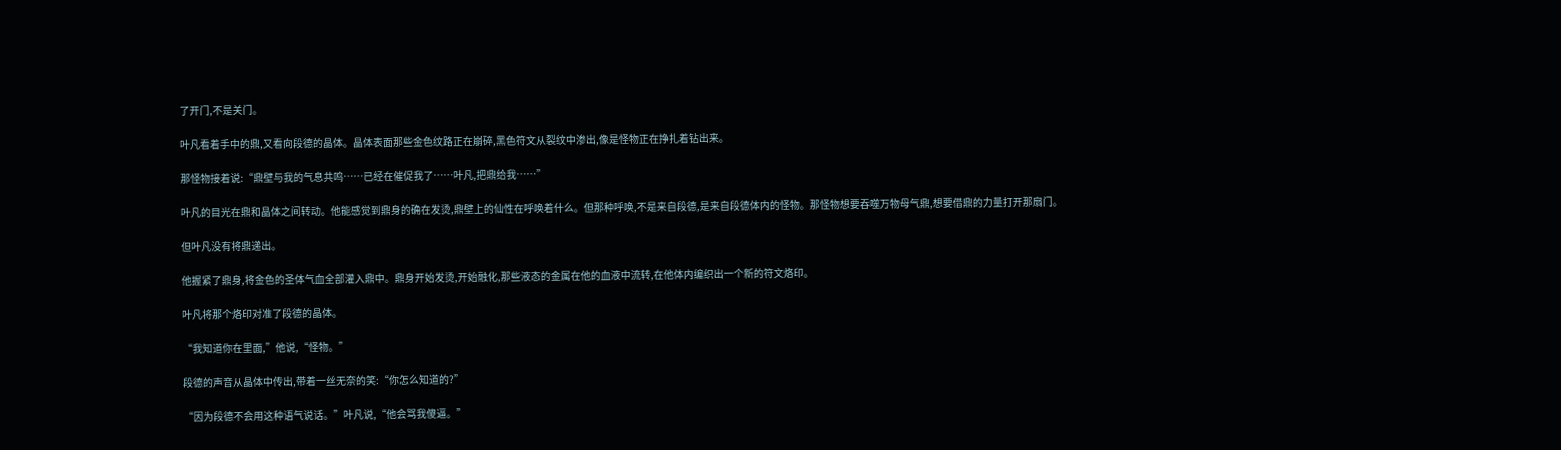了开门,不是关门。

叶凡看着手中的鼎,又看向段德的晶体。晶体表面那些金色纹路正在崩碎,黑色符文从裂纹中渗出,像是怪物正在挣扎着钻出来。

那怪物接着说:“鼎壁与我的气息共鸣……已经在催促我了……叶凡,把鼎给我……”

叶凡的目光在鼎和晶体之间转动。他能感觉到鼎身的确在发烫,鼎壁上的仙性在呼唤着什么。但那种呼唤,不是来自段德,是来自段德体内的怪物。那怪物想要吞噬万物母气鼎,想要借鼎的力量打开那扇门。

但叶凡没有将鼎递出。

他握紧了鼎身,将金色的圣体气血全部灌入鼎中。鼎身开始发烫,开始融化,那些液态的金属在他的血液中流转,在他体内编织出一个新的符文烙印。

叶凡将那个烙印对准了段德的晶体。

“我知道你在里面,”他说,“怪物。”

段德的声音从晶体中传出,带着一丝无奈的笑:“你怎么知道的?”

“因为段德不会用这种语气说话。”叶凡说,“他会骂我傻逼。”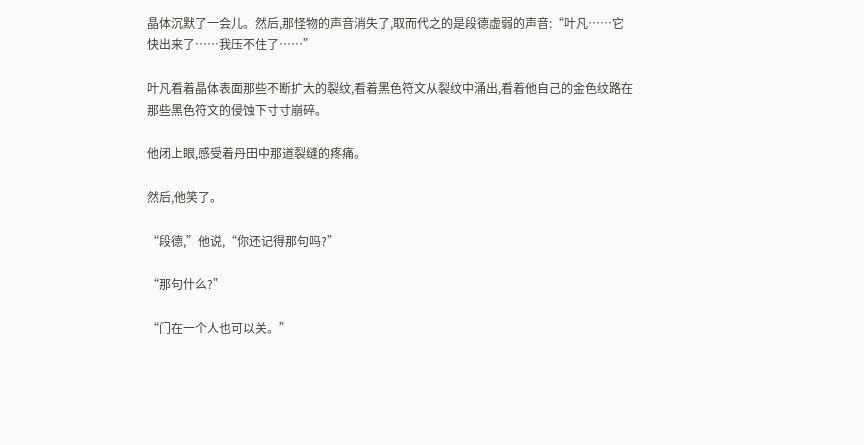晶体沉默了一会儿。然后,那怪物的声音消失了,取而代之的是段德虚弱的声音:“叶凡……它快出来了……我压不住了……”

叶凡看着晶体表面那些不断扩大的裂纹,看着黑色符文从裂纹中涌出,看着他自己的金色纹路在那些黑色符文的侵蚀下寸寸崩碎。

他闭上眼,感受着丹田中那道裂缝的疼痛。

然后,他笑了。

“段德,”他说,“你还记得那句吗?”

“那句什么?”

“门在一个人也可以关。”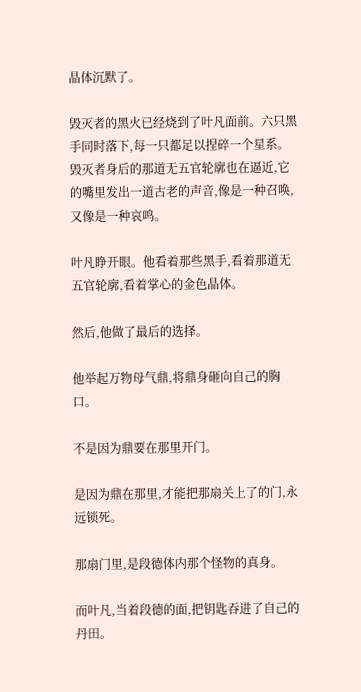晶体沉默了。

毁灭者的黑火已经烧到了叶凡面前。六只黑手同时落下,每一只都足以捏碎一个星系。毁灭者身后的那道无五官轮廓也在逼近,它的嘴里发出一道古老的声音,像是一种召唤,又像是一种哀鸣。

叶凡睁开眼。他看着那些黑手,看着那道无五官轮廓,看着掌心的金色晶体。

然后,他做了最后的选择。

他举起万物母气鼎,将鼎身砸向自己的胸口。

不是因为鼎要在那里开门。

是因为鼎在那里,才能把那扇关上了的门,永远锁死。

那扇门里,是段德体内那个怪物的真身。

而叶凡,当着段德的面,把钥匙吞进了自己的丹田。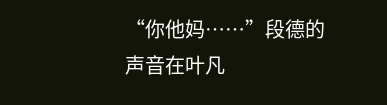“你他妈……”段德的声音在叶凡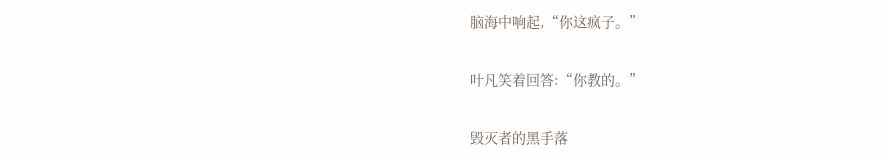脑海中响起,“你这疯子。”

叶凡笑着回答:“你教的。”

毁灭者的黑手落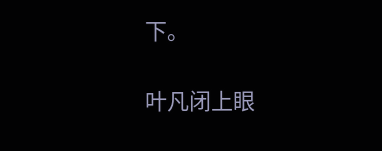下。

叶凡闭上眼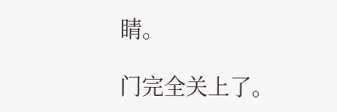睛。

门完全关上了。